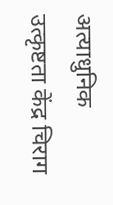अत्याधुनिक उत्कृष्टता केंद्र चिराग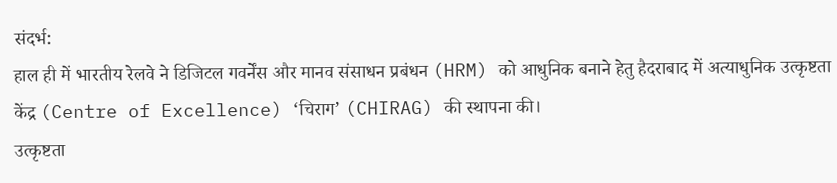संदर्भ:
हाल ही में भारतीय रेलवे ने डिजिटल गवर्नेंस और मानव संसाधन प्रबंधन (HRM) को आधुनिक बनाने हेतु हैदराबाद में अत्याधुनिक उत्कृष्टता केंद्र (Centre of Excellence) ‘चिराग’ (CHIRAG) की स्थापना की।
उत्कृष्टता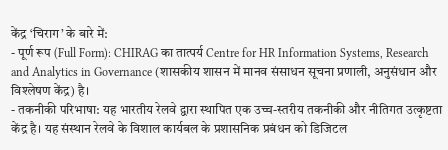केंद्र ‘चिराग’ के बारे में:
- पूर्ण रूप (Full Form): CHIRAG का तात्पर्य Centre for HR Information Systems, Research and Analytics in Governance (शासकीय शासन में मानव संसाधन सूचना प्रणाली, अनुसंधान और विश्लेषण केंद्र) है।
- तकनीकी परिभाषा: यह भारतीय रेलवे द्वारा स्थापित एक उच्च-स्तरीय तकनीकी और नीतिगत उत्कृष्टता केंद्र है। यह संस्थान रेलवे के विशाल कार्यबल के प्रशासनिक प्रबंधन को डिजिटल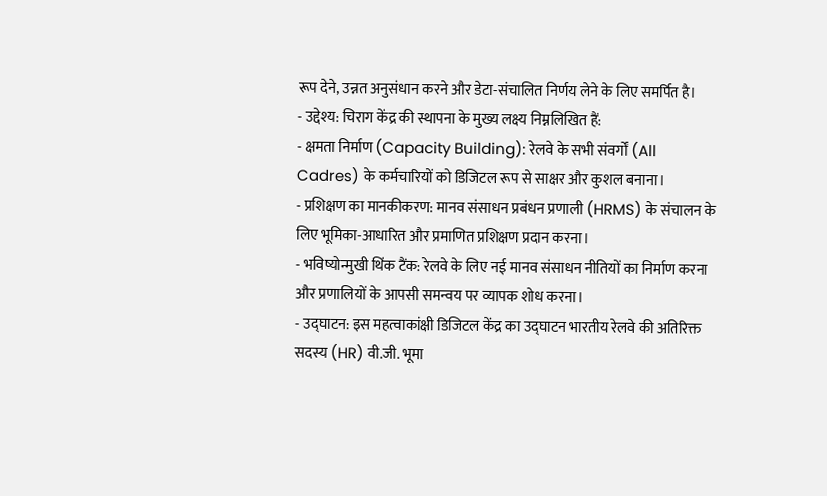रूप देने, उन्नत अनुसंधान करने और डेटा-संचालित निर्णय लेने के लिए समर्पित है।
- उद्देश्य: चिराग केंद्र की स्थापना के मुख्य लक्ष्य निम्नलिखित हैं:
- क्षमता निर्माण (Capacity Building): रेलवे के सभी संवर्गों (All Cadres) के कर्मचारियों को डिजिटल रूप से साक्षर और कुशल बनाना।
- प्रशिक्षण का मानकीकरण: मानव संसाधन प्रबंधन प्रणाली (HRMS) के संचालन के लिए भूमिका-आधारित और प्रमाणित प्रशिक्षण प्रदान करना।
- भविष्योन्मुखी थिंक टैंक: रेलवे के लिए नई मानव संसाधन नीतियों का निर्माण करना और प्रणालियों के आपसी समन्वय पर व्यापक शोध करना।
- उद्घाटन: इस महत्वाकांक्षी डिजिटल केंद्र का उद्घाटन भारतीय रेलवे की अतिरिक्त सदस्य (HR) वी.जी. भूमा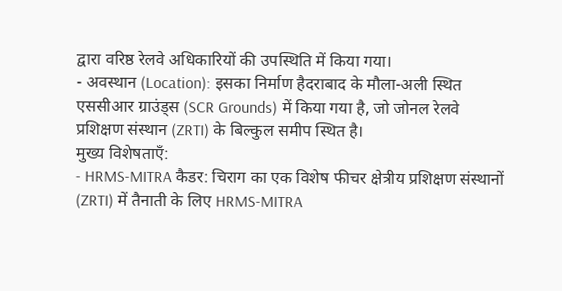द्वारा वरिष्ठ रेलवे अधिकारियों की उपस्थिति में किया गया।
- अवस्थान (Location): इसका निर्माण हैदराबाद के मौला-अली स्थित एससीआर ग्राउंड्स (SCR Grounds) में किया गया है, जो जोनल रेलवे प्रशिक्षण संस्थान (ZRTI) के बिल्कुल समीप स्थित है।
मुख्य विशेषताएँ:
- HRMS-MITRA कैडर: चिराग का एक विशेष फीचर क्षेत्रीय प्रशिक्षण संस्थानों (ZRTI) में तैनाती के लिए HRMS-MITRA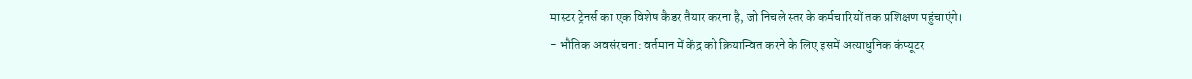मास्टर ट्रेनर्स का एक विशेष कैडर तैयार करना है, जो निचले स्तर के कर्मचारियों तक प्रशिक्षण पहुंचाएंगे।
- भौतिक अवसंरचना: वर्तमान में केंद्र को क्रियान्वित करने के लिए इसमें अत्याधुनिक कंप्यूटर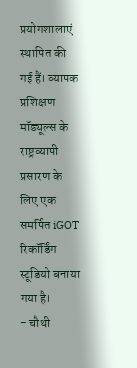प्रयोगशालाएं स्थापित की गई हैं। व्यापक प्रशिक्षण मॉड्यूल्स के राष्ट्रव्यापी प्रसारण के लिए एक समर्पित iGOT रिकॉर्डिंग स्टूडियो बनाया गया है।
- चौथी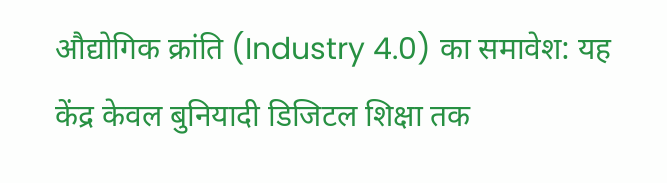औद्योगिक क्रांति (Industry 4.0) का समावेश: यह केंद्र केवल बुनियादी डिजिटल शिक्षा तक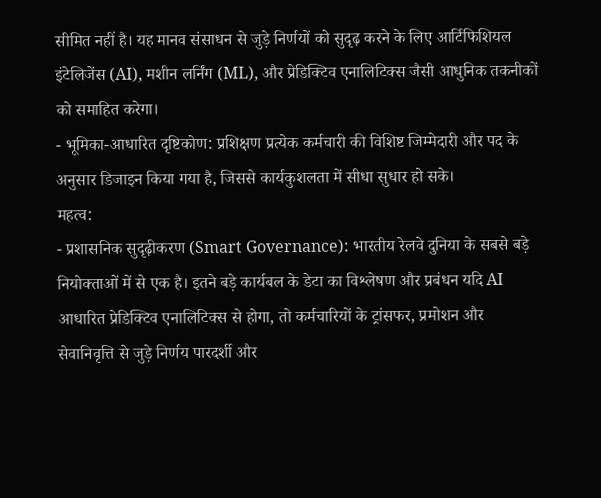सीमित नहीं है। यह मानव संसाधन से जुड़े निर्णयों को सुदृढ़ करने के लिए आर्टिफिशियल इंटेलिजेंस (AI), मशीन लर्निंग (ML), और प्रेडिक्टिव एनालिटिक्स जैसी आधुनिक तकनीकों को समाहित करेगा।
- भूमिका-आधारित दृष्टिकोण: प्रशिक्षण प्रत्येक कर्मचारी की विशिष्ट जिम्मेदारी और पद के अनुसार डिजाइन किया गया है, जिससे कार्यकुशलता में सीधा सुधार हो सके।
महत्व:
- प्रशासनिक सुदृढ़ीकरण (Smart Governance): भारतीय रेलवे दुनिया के सबसे बड़े नियोक्ताओं में से एक है। इतने बड़े कार्यबल के डेटा का विश्लेषण और प्रबंधन यदि AI आधारित प्रेडिक्टिव एनालिटिक्स से होगा, तो कर्मचारियों के ट्रांसफर, प्रमोशन और सेवानिवृत्ति से जुड़े निर्णय पारदर्शी और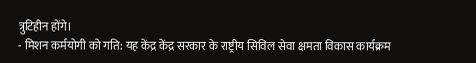त्रुटिहीन होंगे।
- मिशन कर्मयोगी को गति: यह केंद्र केंद्र सरकार के राष्ट्रीय सिविल सेवा क्षमता विकास कार्यक्रम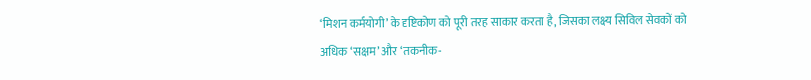‘मिशन कर्मयोगी’ के दृष्टिकोण को पूरी तरह साकार करता है, जिसका लक्ष्य सिविल सेवकों को अधिक ‘सक्षम’ और ‘तकनीक-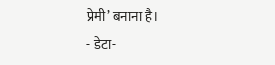प्रेमी’ बनाना है।
- डेटा-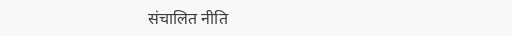संचालित नीति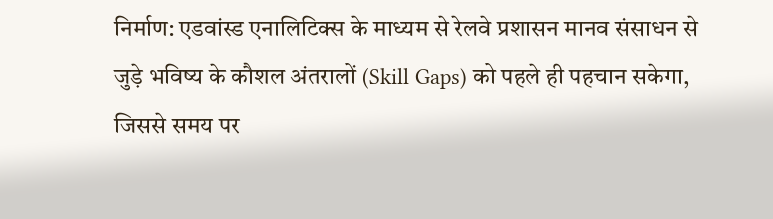निर्माण: एडवांस्ड एनालिटिक्स के माध्यम से रेलवे प्रशासन मानव संसाधन से जुड़े भविष्य के कौशल अंतरालों (Skill Gaps) को पहले ही पहचान सकेगा, जिससे समय पर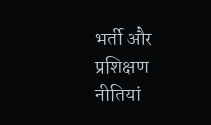भर्ती और प्रशिक्षण नीतियां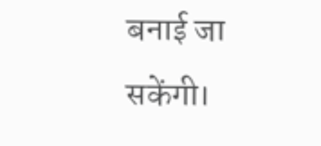बनाई जा सकेंगी।